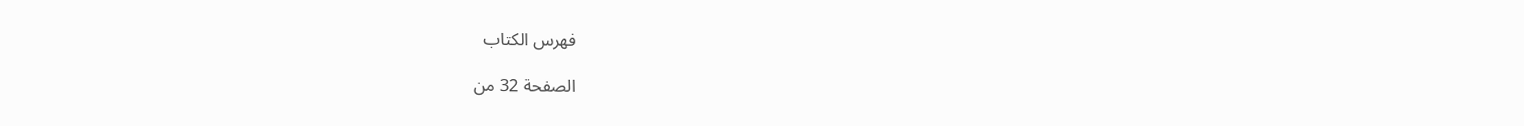فهرس الكتاب

الصفحة 32 من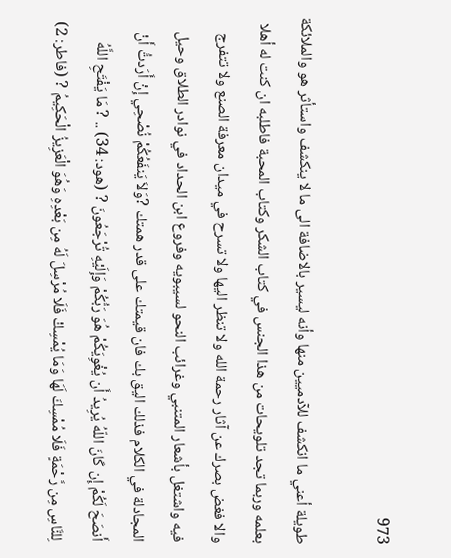973

طويلة أعني ما انكشف للآدميين منها وأنه ليسير بالاضافة الى ما لا ينكشف واستأثر هو والملائكة بعلمه وربما تجد تلويحات من هذا الجنس في كتاب الشكر وكتاب المحبة فاطلبه ان كنت له أهلا والا فغض بصرك عن آثار رحمة الله ولا تنظر اليها ولا تسرح في ميدان معرفة الصنع ولا تتفرج فيه واشتغل بأشعار المتنبي وغرائب النحو لسيبويه وفروع ابن الحداد في نوادر الطلاق وحيل المجادلة في الكلام فذلك اليق بك فان قيمتك على قدر همتك ?وَلاَ يَنفَعُكُمْ نُصْحِي إِنْ أَرَدتُّ أَنْ أَنصَحَ لَكُمْ إِن كَانَ اللّهُ يُرِيدُ أَن يُغْوِيَكُمْ هُوَ رَبُّكُمْ وَإِلَيْهِ تُرْجَعُونَ ? (هود: 34) .. ? مَا يَفْتَحِ اللَّهُ لِلنَّاسِ مِن رَّحْمَةٍ فَلَا مُمْسِكَ لَهَا وَمَا يُمْسِكْ فَلَا مُرْسِلَ لَهُ مِن بَعْدِهِ وَهُوَ الْعَزِيزُ الْحَكِيمُ ? (فاطر: 2)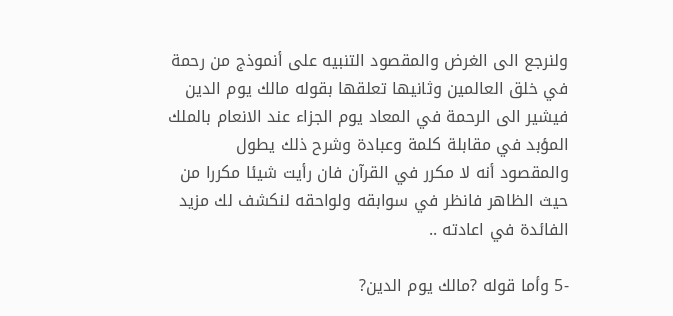ولنرجع الى الغرض والمقصود التنبيه على أنموذج من رحمة في خلق العالمين وثانيها تعلقها بقوله مالك يوم الدين فيشير الى الرحمة في المعاد يوم الجزاء عند الانعام بالملك المؤبد في مقابلة كلمة وعبادة وشرح ذلك يطول والمقصود أنه لا مكرر في القرآن فان رأيت شيئا مكررا من حيث الظاهر فانظر في سوابقه ولواحقه لنكشف لك مزيد الفائدة في اعادته ..

-5 وأما قوله ?مالك يوم الدين?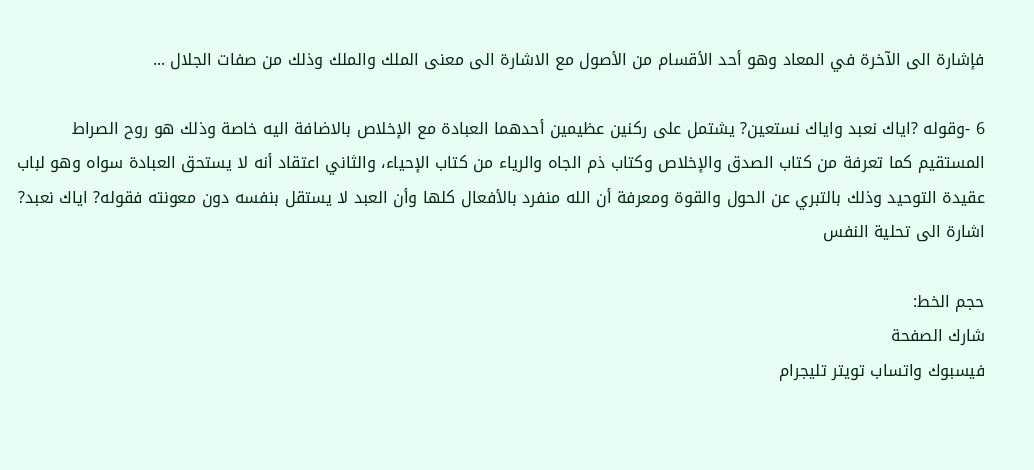فإشارة الى الآخرة في المعاد وهو أحد الأقسام من الأصول مع الاشارة الى معنى الملك والملك وذلك من صفات الجلال ...

6 -وقوله ?اياك نعبد واياك نستعين? يشتمل على ركنين عظيمين أحدهما العبادة مع الإخلاص بالاضافة اليه خاصة وذلك هو روح الصراط المستقيم كما تعرفة من كتاب الصدق والإخلاص وكتاب ذم الجاه والرياء من كتاب الإحياء، والثاني اعتقاد أنه لا يستحق العبادة سواه وهو لباب عقيدة التوحيد وذلك بالتبري عن الحول والقوة ومعرفة أن الله منفرد بالأفعال كلها وأن العبد لا يستقل بنفسه دون معونته فقوله? اياك نعبد? اشارة الى تحلية النفس

حجم الخط:
شارك الصفحة
فيسبوك واتساب تويتر تليجرام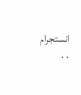انستجرام
. .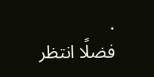.
فضلًا انتظر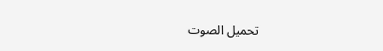تحميل الصوت